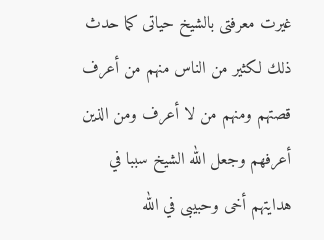غيرت معرفتى بالشيخ حياتى كما حدث ذلك لكثير من الناس منهم من أعرف قصتهم ومنهم من لا أعرف ومن الذين أعرفهم وجعل الله الشيخ سببا في هدايتهم أخى وحبيبى في الله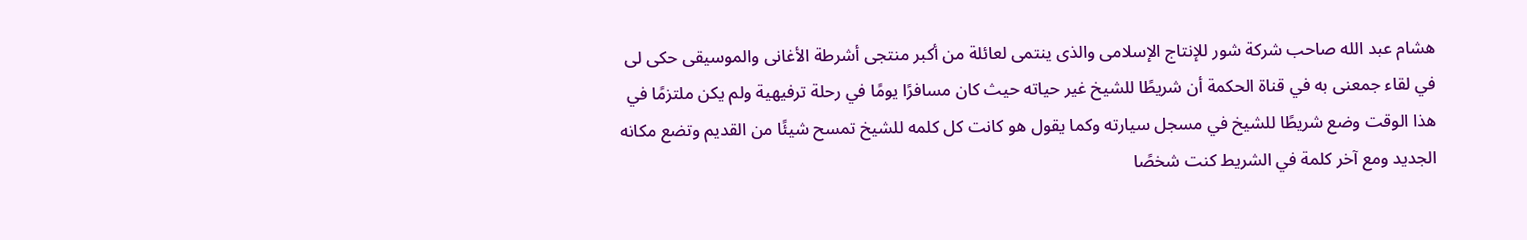هشام عبد الله صاحب شركة شور للإنتاج الإسلامى والذى ينتمى لعائلة من أكبر منتجى أشرطة الأغانى والموسيقى حكى لى في لقاء جمعنى به في قناة الحكمة أن شريطًا للشيخ غير حياته حيث كان مسافرًا يومًا في رحلة ترفيهية ولم يكن ملتزمًا في هذا الوقت وضع شريطًا للشيخ في مسجل سيارته وكما يقول هو كانت كل كلمه للشيخ تمسح شيئًا من القديم وتضع مكانه الجديد ومع آخر كلمة في الشريط كنت شخصًا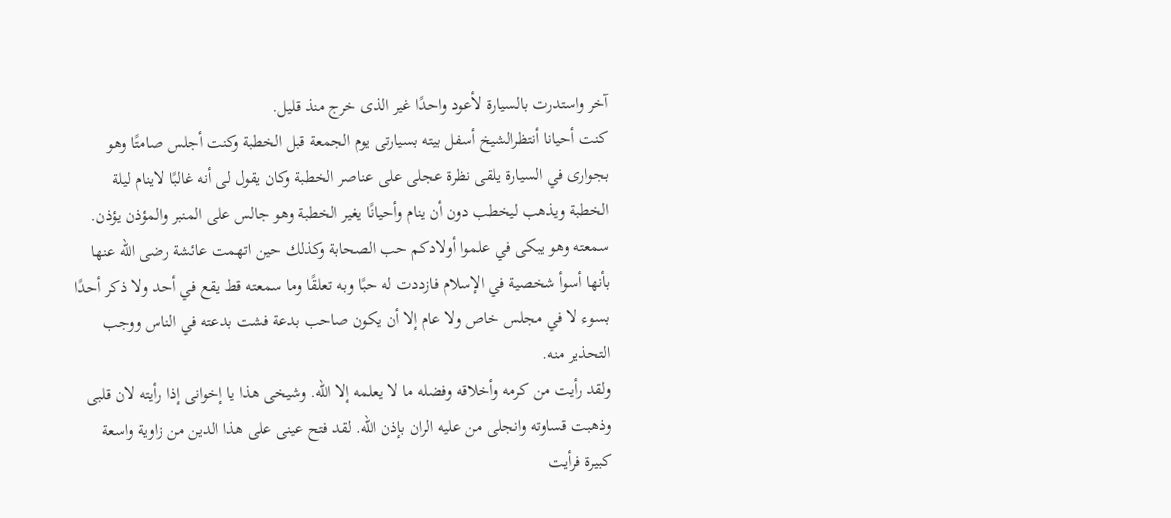آخر واستدرت بالسيارة لأعود واحدًا غير الذى خرج منذ قليل.
كنت أحيانا أنتظرالشيخ أسفل بيته بسيارتى يوم الجمعة قبل الخطبة وكنت أجلس صامتًا وهو بجوارى في السيارة يلقى نظرة عجلى على عناصر الخطبة وكان يقول لى أنه غالبًا لاينام ليلة الخطبة ويذهب ليخطب دون أن ينام وأحيانًا يغير الخطبة وهو جالس على المنبر والمؤذن يؤذن. سمعته وهو يبكى في علموا أولادكم حب الصحابة وكذلك حين اتهمت عائشة رضى الله عنها بأنها أسوأ شخصية في الإسلام فازددت له حبًا وبه تعلقًا وما سمعته قط يقع في أحد ولا ذكر أحدًا بسوء لا في مجلس خاص ولا عام إلا أن يكون صاحب بدعة فشت بدعته في الناس ووجب التحذير منه.
ولقد رأيت من كرمه وأخلاقه وفضله ما لا يعلمه إلا الله. وشيخى هذا يا إخوانى إذا رأيته لان قلبى وذهبت قساوته وانجلى من عليه الران بإذن الله. لقد فتح عينى على هذا الدين من زاوية واسعة كبيرة فرأيت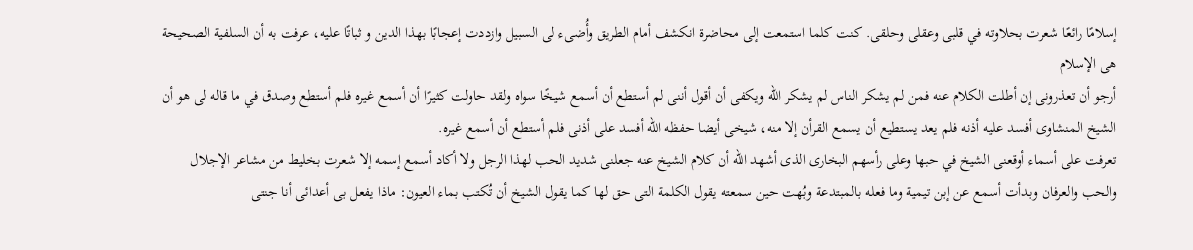إسلامًا رائعًا شعرت بحلاوته في قلبى وعقلى وحلقى. كنت كلما استمعت إلى محاضرة انكشف أمام الطريق وأُضىء لى السبيل وازددت إعجابًا بهذا الدين و ثباتًا عليه، عرفت به أن السلفية الصحيحة هى الإسلام
أرجو أن تعذرونى إن أطلت الكلام عنه فمن لم يشكر الناس لم يشكر الله ويكفى أن أقول أننى لم أستطع أن أسمع شيخًا سواه ولقد حاولت كثيرًا أن أسمع غيره فلم أستطع وصدق في ما قاله لى هو أن الشيخ المنشاوى أفسد عليه أذنه فلم يعد يستطيع أن يسمع القرأن إلا منه، شيخى أيضا حفظه الله أفسد على أذنى فلم أستطع أن أسمع غيره.
تعرفت على أسماء أوقعنى الشيخ في حبها وعلى رأسهم البخارى الذى أشهد الله أن كلام الشيخ عنه جعلنى شديد الحب لهذا الرجل ولا أكاد أسمع إسمه إلا شعرت بخليط من مشاعر الإجلال والحب والعرفان وبدأت أسمع عن إبن تيمية وما فعله بالمبتدعة وبُهت حين سمعته يقول الكلمة التى حق لها كما يقول الشيخ أن تُكتب بماء العيون: ماذا يفعل بى أعدائى أنا جنتى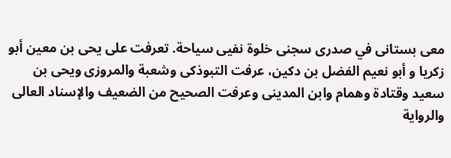معى بستانى في صدرى سجنى خلوة نفيى سياحة. تعرفت على يحى بن معين أبو زكريا و أبو نعيم الفضل بن دكين، عرفت التبوذكى وشعبة والمروزى ويحى بن سعيد وقتادة وهمام وابن المدينى وعرفت الصحيح من الضعيف والإسناد العالى والرواية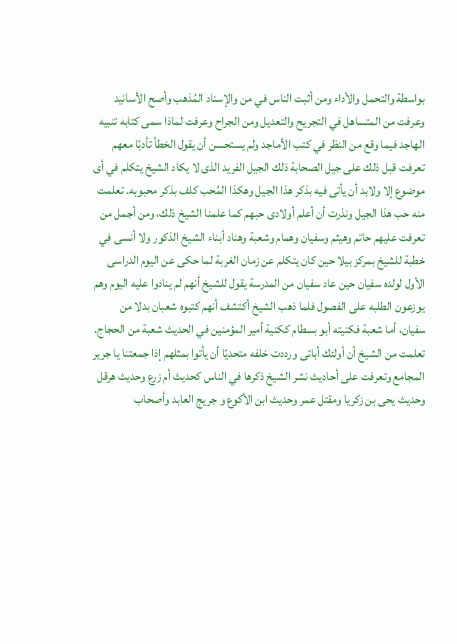بواسطة والتحمل والأداء ومن أثبت الناس في من والإسناد المُذهب وأصح الأسانيد وعرفت من المتساهل في التجريح والتعديل ومن الجراح وعرفت لماذا سمى كتابه تنبيه الهاجد فيما وقع من النظر في كتب الأماجد ولم يستحسن أن يقول الخطأ تأدبًا معهم
تعرفت قبل ذلك على جيل الصحابة ذلك الجيل الفريد الذى لا يكاد الشيخ يتكلم في أى موضوع إلا ولابد أن يأتى فيه بذكر هذا الجيل وهكذا المُحب كلف بذكر محبوبه. تعلمت منه حب هذا الجيل ونذرت أن أعلم أولادى حبهم كما علمنا الشيخ ذلك، ومن أجمل من تعرفت عليهم حاتم وهيثم وسفيان وهمام وشعبة وهناد أبناء الشيخ الذكور ولا أنسى في خطبة للشيخ بمركز بيلا حين كان يتكلم عن زمان الغربة لما حكى عن اليوم الدراسى الأول لولده سفيان حين عاد سفيان من المدرسة يقول للشيخ أنهم لم ينادوا عليه اليوم وهم يوزعون الطلبه على الفصول فلما ذهب الشيخ أكتشف أنهم كتبوه شعبان بدلا من سفيان، أما شعبة فكنيته أبو بسطام ككنية أمير المؤمنين في الحديث شعبة من الحجاج. تعلمت من الشيخ أن أولئك أبائى ورددت خلفه متحديًا أن يأتوا بمثلهم إذا جمعتنا يا جرير المجامع وتعرفت على أحاديث نشر الشيخ ذكرها في الناس كحديث أم زرع وحديث هرقل وحديث يحى بن زكريا ومقتل عمر وحديث ابن الأكوع و جريج العابد وأصحاب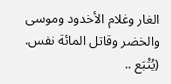الغار وغلام الأخدود وموسى والخضر وقاتل المائة نفس.
(يُتْبَع ..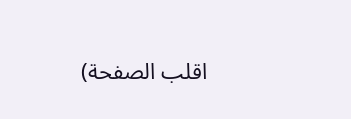اقلب الصفحة)